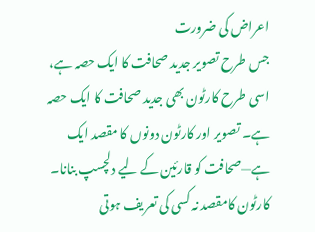اعراض کی ضرورت
جس طرح تصویر جدید صحافت کا ایک حصہ ہے، اسی طرح کارٹون بھی جدید صحافت کا ایک حصہ ہے۔ تصویر اور کارٹون دونوں کا مقصد ایک ہے—صحافت کو قارئین کے لیے دلچسپ بنانا۔ کارٹون کامقصد نہ کسی کی تعریف ہوتی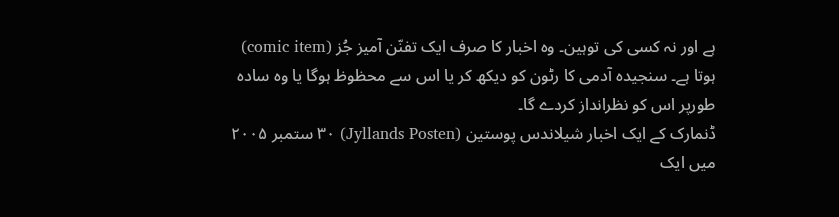ہے اور نہ کسی کی توہین۔ وہ اخبار کا صرف ایک تفنّن آمیز جُز (comic item) ہوتا ہے۔ سنجیدہ آدمی کا رٹون کو دیکھ کر یا اس سے محظوظ ہوگا یا وہ سادہ طورپر اس کو نظرانداز کردے گا۔
ڈنمارک کے ایک اخبار شیلاندس پوستین (Jyllands Posten) ۳۰ ستمبر ۲۰۰۵ میں ایک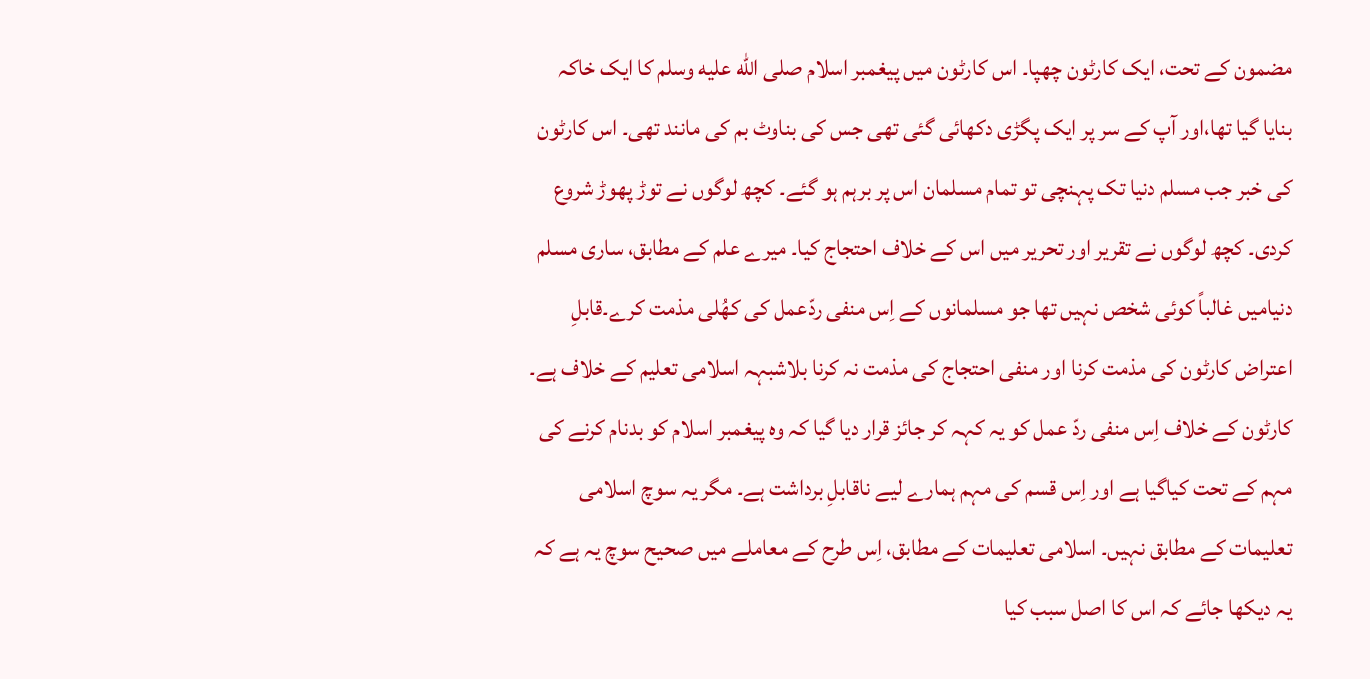مضمون کے تحت، ایک کارٹون چھپا۔ اس کارٹون میں پیغمبر اسلام صلى الله عليه وسلم کا ایک خاکہ بنایا گیا تھا،اور آپ کے سر پر ایک پگڑی دکھائی گئی تھی جس کی بناوٹ بم کی مانند تھی۔ اس کارٹون کی خبر جب مسلم دنیا تک پہنچی تو تمام مسلمان اس پر برہم ہو گئے۔ کچھ لوگوں نے توڑ پھوڑ شروع کردی۔ کچھ لوگوں نے تقریر اور تحریر میں اس کے خلاف احتجاج کیا۔ میرے علم کے مطابق، ساری مسلم دنیامیں غالباً کوئی شخص نہیں تھا جو مسلمانوں کے اِس منفی ردّعمل کی کھُلی مذمت کرے۔قابلِ اعتراض کارٹون کی مذمت کرنا اور منفی احتجاج کی مذمت نہ کرنا بلاشبہہ اسلامی تعلیم کے خلاف ہے۔
کارٹون کے خلاف اِس منفی ردّ عمل کو یہ کہہ کر جائز قرار دیا گیا کہ وہ پیغمبر اسلام کو بدنام کرنے کی مہم کے تحت کیاگیا ہے اور اِس قسم کی مہم ہمارے لیے ناقابلِ برداشت ہے۔ مگر یہ سوچ اسلامی تعلیمات کے مطابق نہیں۔ اسلامی تعلیمات کے مطابق، اِس طرح کے معاملے میں صحیح سوچ یہ ہے کہ یہ دیکھا جائے کہ اس کا اصل سبب کیا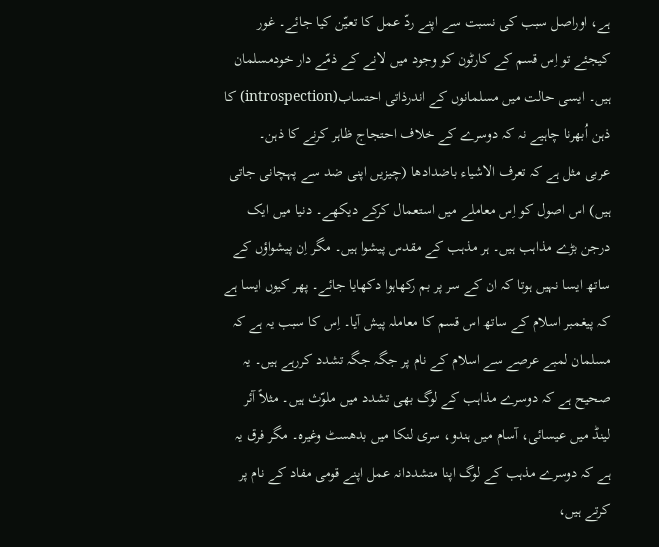ہے، اوراصل سبب کی نسبت سے اپنے ردّ عمل کا تعیّن کیا جائے۔ غور کیجئے تو اِس قسم کے کارٹون کو وجود میں لانے کے ذمّے دار خودمسلمان ہیں۔ ایسی حالت میں مسلمانوں کے اندرذاتی احتساب(introspection) کا ذہن اُبھرنا چاہیے نہ کہ دوسرے کے خلاف احتجاج ظاہر کرنے کا ذہن۔
عربی مثل ہے کہ تعرف الاشیاء باضدادھا (چیزیں اپنی ضد سے پہچانی جاتی ہیں) اس اصول کو اِس معاملے میں استعمال کرکے دیکھے۔ دنیا میں ایک درجن بڑے مذاہب ہیں۔ ہر مذہب کے مقدس پیشوا ہیں۔ مگر اِن پیشواؤں کے ساتھ ایسا نہیں ہوتا کہ ان کے سر پر بم رکھاہوا دکھایا جائے۔ پھر کیوں ایسا ہے کہ پیغمبر اسلام کے ساتھ اس قسم کا معاملہ پیش آیا۔ اِس کا سبب یہ ہے کہ مسلمان لمبے عرصے سے اسلام کے نام پر جگہ جگہ تشدد کررہے ہیں۔ یہ صحیح ہے کہ دوسرے مذاہب کے لوگ بھی تشدد میں ملوّث ہیں۔ مثلاً آئر لینڈ میں عیسائی، آسام میں ہندو، سری لنکا میں بدھسٹ وغیرہ۔ مگر فرق یہ ہے کہ دوسرے مذہب کے لوگ اپنا متشددانہ عمل اپنے قومی مفاد کے نام پر کرتے ہیں،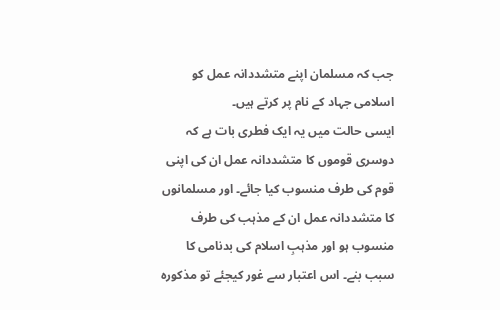جب کہ مسلمان اپنے متشددانہ عمل کو اسلامی جہاد کے نام پر کرتے ہیں۔
ایسی حالت میں یہ ایک فطری بات ہے کہ دوسری قوموں کا متشددانہ عمل ان کی اپنی قوم کی طرف منسوب کیا جائے۔ اور مسلمانوں کا متشددانہ عمل ان کے مذہب کی طرف منسوب ہو اور مذہبِ اسلام کی بدنامی کا سبب بنے۔ اس اعتبار سے غور کیجئے تو مذکورہ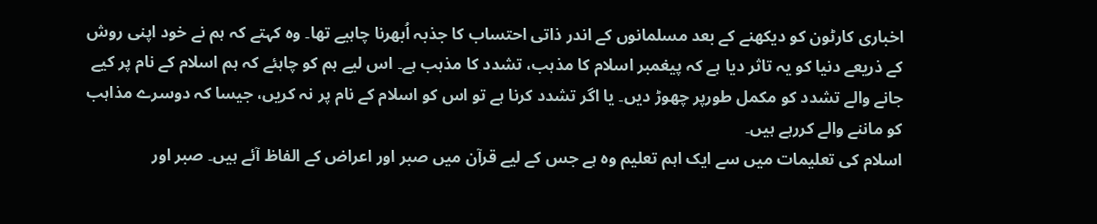اخباری کارٹون کو دیکھنے کے بعد مسلمانوں کے اندر ذاتی احتساب کا جذبہ اُبھرنا چاہیے تھا۔ وہ کہتے کہ ہم نے خود اپنی روش کے ذریعے دنیا کو یہ تاثر دیا ہے کہ پیغمبر اسلام کا مذہب، تشدد کا مذہب ہے۔ اس لیے ہم کو چاہئے کہ ہم اسلام کے نام پر کیے جانے والے تشدد کو مکمل طورپر چھوڑ دیں۔ یا اگر تشدد کرنا ہے تو اس کو اسلام کے نام پر نہ کریں، جیسا کہ دوسرے مذاہب کو ماننے والے کررہے ہیں۔
اسلام کی تعلیمات میں سے ایک اہم تعلیم وہ ہے جس کے لیے قرآن میں صبر اور اعراض کے الفاظ آئے ہیں۔ صبر اور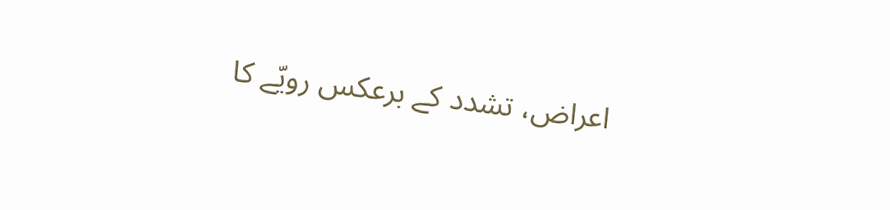اعراض، تشدد کے برعکس رویّے کا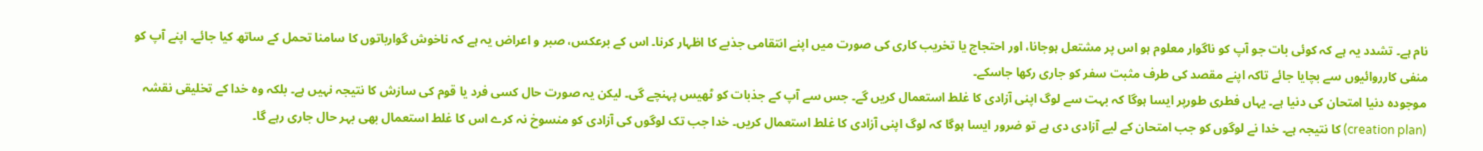نام ہے۔ تشدد یہ ہے کہ کوئی بات جو آپ کو ناگوار معلوم ہو اس پر مشتعل ہوجانا، اور احتجاج یا تخریب کاری کی صورت میں اپنے انتقامی جذبے کا اظہار کرنا۔ اس کے برعکس، صبر و اعراض یہ ہے کہ ناخوش گوارباتوں کا سامنا تحمل کے ساتھ کیا جائے۔ اپنے آپ کو منفی کارروائیوں سے بچایا جائے تاکہ اپنے مقصد کی طرف مثبت سفر کو جاری رکھا جاسکے۔
موجودہ دنیا امتحان کی دنیا ہے۔ یہاں فطری طورپر ایسا ہوگا کہ بہت سے لوگ اپنی آزادی کا غلط استعمال کریں گے۔ جس سے آپ کے جذبات کو ٹھیس پہنچے گی۔ لیکن یہ صورت حال کسی فرد یا قوم کی سازش کا نتیجہ نہیں ہے۔ بلکہ وہ خدا کے تخلیقی نقشہ (creation plan) کا نتیجہ ہے۔ خدا نے لوگوں کو جب امتحان کے لیے آزادی دی ہے تو ضرور ایسا ہوگا کہ لوگ اپنی آزادی کا غلط استعمال کریں۔ خدا جب تک لوگوں کی آزادی کو منسوخ نہ کرے اس کا غلط استعمال بھی بہر حال جاری رہے گا۔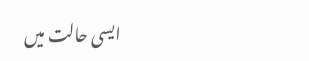ایسی حالت میں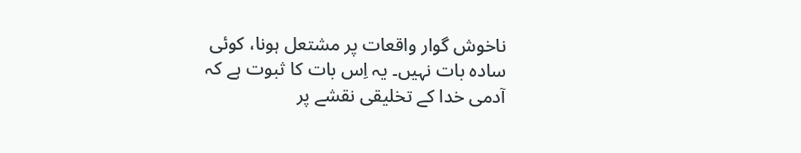ناخوش گوار واقعات پر مشتعل ہونا، کوئی سادہ بات نہیں۔ یہ اِس بات کا ثبوت ہے کہ آدمی خدا کے تخلیقی نقشے پر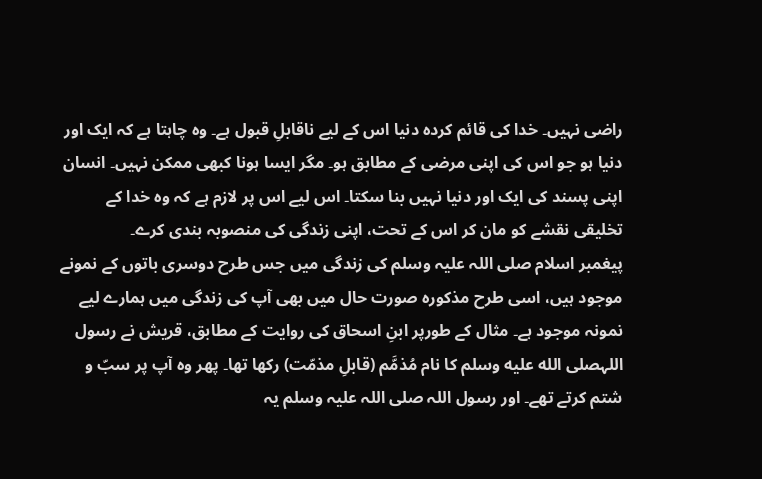راضی نہیں۔ خدا کی قائم کردہ دنیا اس کے لیے ناقابلِ قبول ہے۔ وہ چاہتا ہے کہ ایک اور دنیا ہو جو اس کی اپنی مرضی کے مطابق ہو۔ مگر ایسا ہونا کبھی ممکن نہیں۔ انسان اپنی پسند کی ایک اور دنیا نہیں بنا سکتا۔ اس لیے اس پر لازم ہے کہ وہ خدا کے تخلیقی نقشے کو مان کر اس کے تحت، اپنی زندگی کی منصوبہ بندی کرے۔
پیغمبر اسلام صلی اللہ علیہ وسلم کی زندگی میں جس طرح دوسری باتوں کے نمونے موجود ہیں، اسی طرح مذکورہ صورت حال میں بھی آپ کی زندگی میں ہمارے لیے نمونہ موجود ہے۔ مثال کے طورپر ابنِ اسحاق کی روایت کے مطابق، قریش نے رسول اللہصلى الله عليه وسلم کا نام مُذمَّم (قابلِ مذمّت) رکھا تھا۔ پھر وہ آپ پر سبّ و شتم کرتے تھے۔ اور رسول اللہ صلی اللہ علیہ وسلم یہ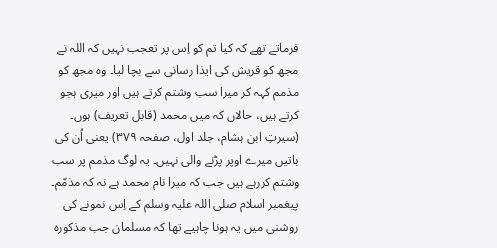فرماتے تھے کہ کیا تم کو اِس پر تعجب نہیں کہ اللہ نے مجھ کو قریش کی ایذا رسانی سے بچا لیا۔ وہ مجھ کو مذمم کہہ کر میرا سب وشتم کرتے ہیں اور میری ہجو کرتے ہیں، حالاں کہ میں محمد (قابل تعریف) ہوں۔ (سیرتِ ابن ہشام، جلد اول، صفحہ ۳۷۹) یعنی اُن کی باتیں میرے اوپر پڑنے والی نہیں۔ یہ لوگ مذمم پر سب وشتم کررہے ہیں جب کہ میرا نام محمد ہے نہ کہ مذمّم۔
پیغمبر اسلام صلی اللہ علیہ وسلم کے اِس نمونے کی روشنی میں یہ ہونا چاہیے تھا کہ مسلمان جب مذکورہ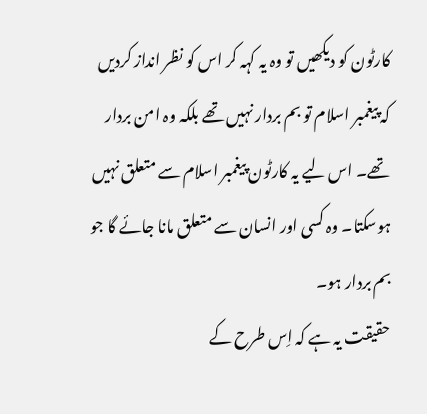کارٹون کو دیکھیں تو وہ یہ کہہ کر اس کو نظر انداز کردیں کہ پیغمبر اسلام تو بم بردار نہیں تھے بلکہ وہ امن بردار تھے۔ اس لیے یہ کارٹون پیغمبر اسلام سے متعلق نہیں ہوسکتا۔ وہ کسی اور انسان سے متعلق مانا جائے گا جو بم بردار ہو۔
حقیقت یہ ہے کہ اِس طرح کے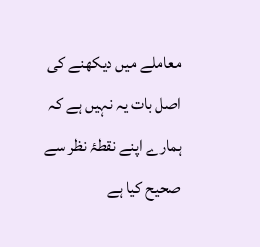معاملے میں دیکھنے کی اصل بات یہ نہیں ہے کہ ہمارے اپنے نقطۂ نظر سے صحیح کیا ہے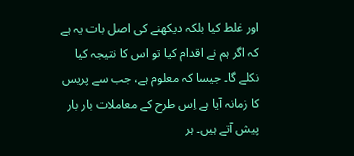اور غلط کیا بلکہ دیکھنے کی اصل بات یہ ہے کہ اگر ہم نے اقدام کیا تو اس کا نتیجہ کیا نکلے گا۔ جیسا کہ معلوم ہے، جب سے پریس کا زمانہ آیا ہے اِس طرح کے معاملات بار بار پیش آتے ہیں۔ ہر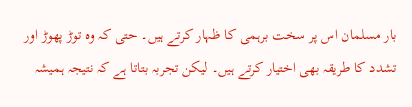بار مسلمان اس پر سخت برہمی کا ظہار کرتے ہیں۔ حتی کہ وہ توڑ پھوڑ اور تشدد کا طریقہ بھی اختیار کرتے ہیں۔ لیکن تجربہ بتاتا ہے کہ نتیجہ ہمیشہ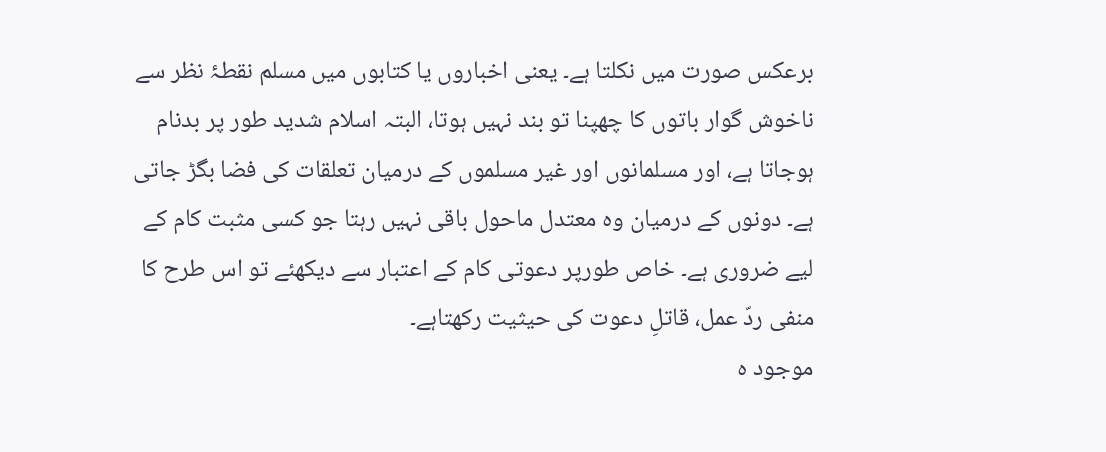برعکس صورت میں نکلتا ہے۔ یعنی اخباروں یا کتابوں میں مسلم نقطۂ نظر سے ناخوش گوار باتوں کا چھپنا تو بند نہیں ہوتا، البتہ اسلام شدید طور پر بدنام ہوجاتا ہے، اور مسلمانوں اور غیر مسلموں کے درمیان تعلقات کی فضا بگڑ جاتی ہے۔ دونوں کے درمیان وہ معتدل ماحول باقی نہیں رہتا جو کسی مثبت کام کے لیے ضروری ہے۔ خاص طورپر دعوتی کام کے اعتبار سے دیکھئے تو اس طرح کا منفی ردّ عمل، قاتلِ دعوت کی حیثیت رکھتاہے۔
موجود ہ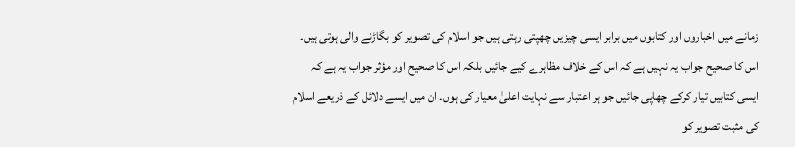زمانے میں اخباروں اور کتابوں میں برابر ایسی چیزیں چھپتی رہتی ہیں جو اسلام کی تصویر کو بگاڑنے والی ہوتی ہیں۔ اس کا صحیح جواب یہ نہیں ہے کہ اس کے خلاف مظاہرے کیے جائیں بلکہ اس کا صحیح اور مؤثر جواب یہ ہے کہ ایسی کتابیں تیار کرکے چھاپی جائیں جو ہر اعتبار سے نہایت اعلیٰ معیار کی ہوں۔ ان میں ایسے دلائل کے ذریعے اسلام کی مثبت تصویر کو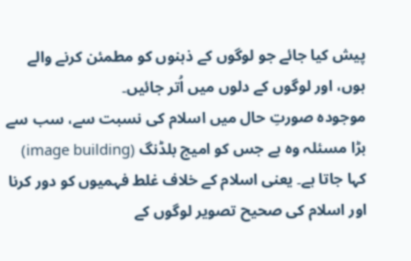پیش کیا جائے جو لوگوں کے ذہنوں کو مطمئن کرنے والے ہوں، اور لوگوں کے دلوں میں اُتر جائیں۔
موجودہ صورتِ حال میں اسلام کی نسبت سے، سب سے بڑا مسئلہ وہ ہے جس کو امیج بلڈنگ (image building) کہا جاتا ہے۔ یعنی اسلام کے خلاف غلط فہمیوں کو دور کرنا اور اسلام کی صحیح تصویر لوگوں کے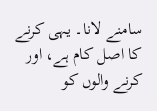سامنے لانا۔ یہی کرنے کا اصل کام ہے، اور کرنے والوں کو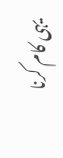یہی کام کرنا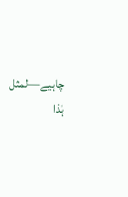چاہیے—لمثل ہٰذا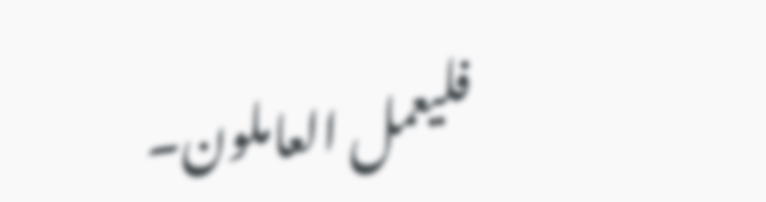فلیعمل العاملون۔